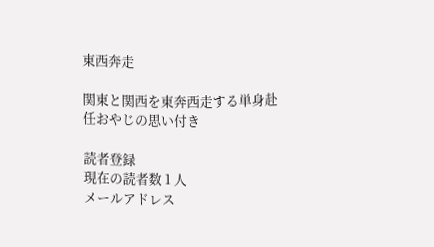東西奔走

関東と関西を東奔西走する単身赴任おやじの思い付き

読者登録
現在の読者数 1 人
メールアドレス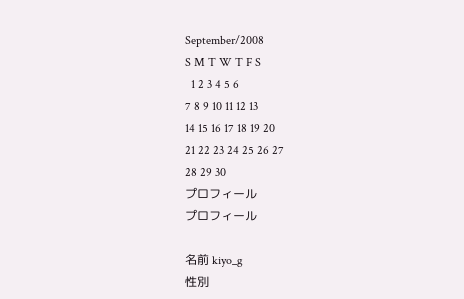September/2008
S M T W T F S
  1 2 3 4 5 6
7 8 9 10 11 12 13
14 15 16 17 18 19 20
21 22 23 24 25 26 27
28 29 30
プロフィール
プロフィール

名前 kiyo_g
性別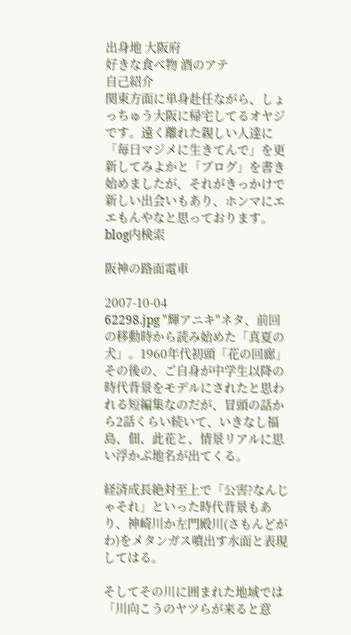出身地 大阪府
好きな食べ物 酒のアテ
自己紹介
関東方面に単身赴任ながら、しょっちゅう大阪に帰宅してるオヤジです。遠く離れた親しい人達に「毎日マジメに生きてんで」を更新してみよかと「ブログ」を書き始めましたが、それがきっかけで新しい出会いもあり、ホンマにエエもんやなと思っております。
blog内検索

阪神の路面電車

2007-10-04
62298.jpg "輝アニキ"ネタ、前回の移動時から読み始めた「真夏の犬」。1960年代初頭「花の回廊」その後の、ご自身が中学生以降の時代背景をモデルにされたと思われる短編集なのだが、冒頭の話から2話くらい続いて、いきなし福島、佃、此花と、情景リアルに思い浮かぶ地名が出てくる。

経済成長絶対至上で「公害?なんじゃそれ」といった時代背景もあり、神崎川か左門殿川(さもんどがわ)をメタンガス噴出す水面と表現してはる。

そしてその川に囲まれた地域では「川向こうのヤツらが来ると意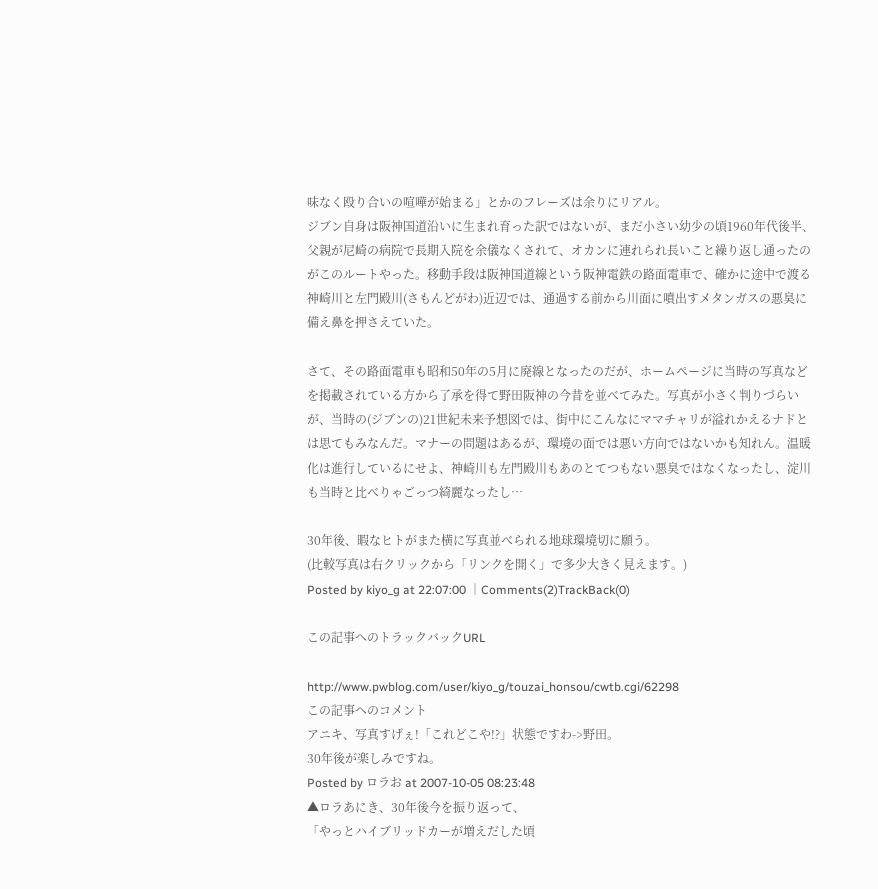味なく殴り合いの喧嘩が始まる」とかのフレーズは余りにリアル。
ジブン自身は阪神国道沿いに生まれ育った訳ではないが、まだ小さい幼少の頃1960年代後半、父親が尼崎の病院で長期入院を余儀なくされて、オカンに連れられ長いこと繰り返し通ったのがこのルートやった。移動手段は阪神国道線という阪神電鉄の路面電車で、確かに途中で渡る神崎川と左門殿川(さもんどがわ)近辺では、通過する前から川面に噴出すメタンガスの悪臭に備え鼻を押さえていた。

さて、その路面電車も昭和50年の5月に廃線となったのだが、ホームページに当時の写真などを掲載されている方から了承を得て野田阪神の今昔を並べてみた。写真が小さく判りづらいが、当時の(ジブンの)21世紀未来予想図では、街中にこんなにママチャリが溢れかえるナドとは思てもみなんだ。マナーの問題はあるが、環境の面では悪い方向ではないかも知れん。温暖化は進行しているにせよ、神崎川も左門殿川もあのとてつもない悪臭ではなくなったし、淀川も当時と比べりゃごっつ綺麗なったし…

30年後、暇なヒトがまた横に写真並べられる地球環境切に願う。
(比較写真は右クリックから「リンクを開く」で多少大きく見えます。)
Posted by kiyo_g at 22:07:00 │Comments(2)TrackBack(0)

この記事へのトラックバックURL

http://www.pwblog.com/user/kiyo_g/touzai_honsou/cwtb.cgi/62298
この記事へのコメント
アニキ、写真すげぇ!「これどこや!?」状態ですわ->野田。
30年後が楽しみですね。
Posted by ロラお at 2007-10-05 08:23:48
▲ロラあにき、30年後今を振り返って、
「やっとハイブリッドカーが増えだした頃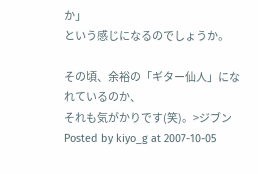か」
という感じになるのでしょうか。

その頃、余裕の「ギター仙人」になれているのか、
それも気がかりです(笑)。>ジブン
Posted by kiyo_g at 2007-10-05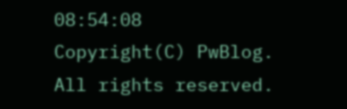08:54:08
Copyright(C) PwBlog. All rights reserved.